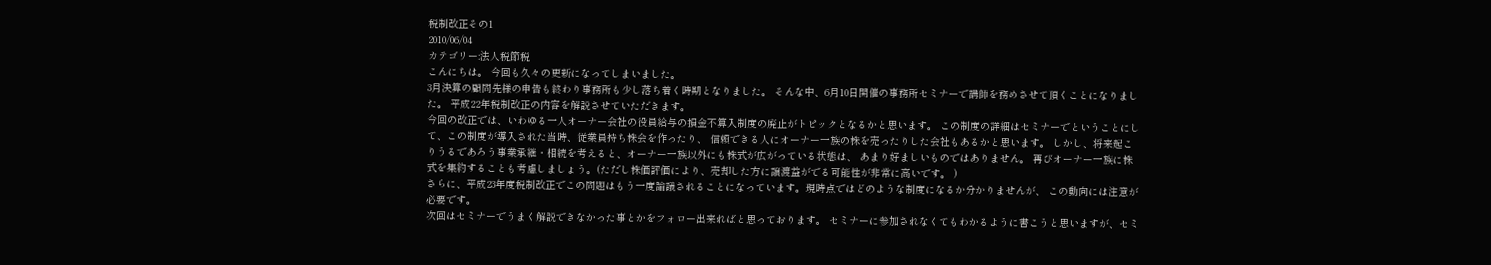税制改正その1
2010/06/04
カテゴリー:法人税節税
こんにちは。 今回も久々の更新になってしまいました。
3月決算の顧問先様の申告も終わり事務所も少し落ち着く時期となりました。 そんな中、6月10日開催の事務所セミナーで講師を務めさせて頂くことになりました。 平成22年税制改正の内容を解説させていただきます。
今回の改正では、いわゆる一人オーナー会社の役員給与の損金不算入制度の廃止がトピックとなるかと思います。 この制度の詳細はセミナーでということにして、この制度が導入された当時、従業員持ち株会を作ったり、 信頼できる人にオーナー一族の株を売ったりした会社もあるかと思います。 しかし、将来起こりうるであろう事業承継・相続を考えると、オーナー一族以外にも株式が広がっている状態は、 あまり好ましいものではありません。 再びオーナー一族に株式を集約することも考慮しましょう。(ただし株価評価により、売却した方に譲渡益がでる可能性が非常に高いです。 )
さらに、平成23年度税制改正でこの問題はもう一度論議されることになっています。現時点ではどのような制度になるか分かりませんが、 この動向には注意が必要です。
次回はセミナーでうまく解説できなかった事とかをフォロー出来ればと思っております。 セミナーに参加されなくてもわかるように書こうと思いますが、セミ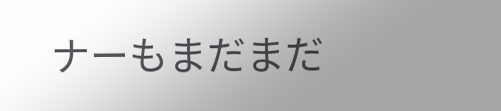ナーもまだまだ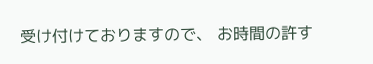受け付けておりますので、 お時間の許す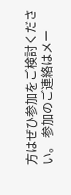方はぜひ参加をご検討ください。 参加のご連絡はメー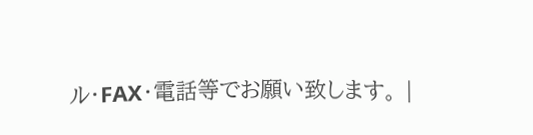ル・FAX・電話等でお願い致します。 |